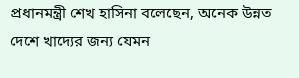প্রধানমন্ত্রী শেখ হাসিনা বলেছেন, অনেক উন্নত দেশে খাদ্যের জন্য যেমন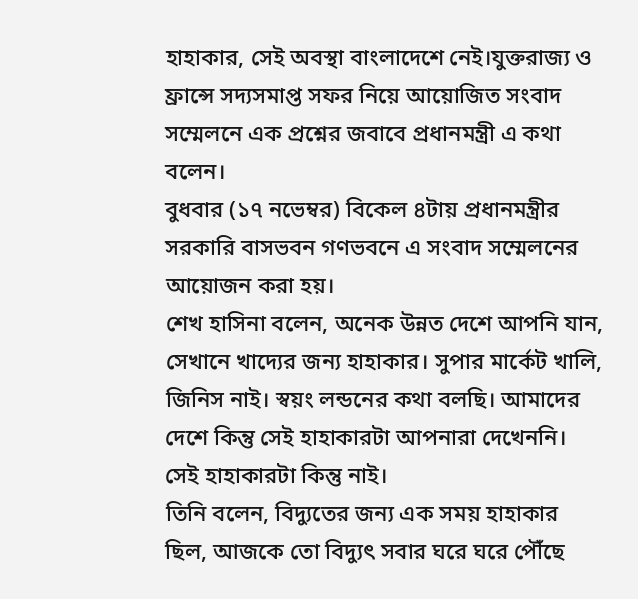হাহাকার, সেই অবস্থা বাংলাদেশে নেই।যুক্তরাজ্য ও ফ্রান্সে সদ্যসমাপ্ত সফর নিয়ে আয়োজিত সংবাদ সম্মেলনে এক প্রশ্নের জবাবে প্রধানমন্ত্রী এ কথা বলেন।
বুধবার (১৭ নভেম্বর) বিকেল ৪টায় প্রধানমন্ত্রীর সরকারি বাসভবন গণভবনে এ সংবাদ সম্মেলনের আয়োজন করা হয়।
শেখ হাসিনা বলেন, অনেক উন্নত দেশে আপনি যান, সেখানে খাদ্যের জন্য হাহাকার। সুপার মার্কেট খালি, জিনিস নাই। স্বয়ং লন্ডনের কথা বলছি। আমাদের দেশে কিন্তু সেই হাহাকারটা আপনারা দেখেননি। সেই হাহাকারটা কিন্তু নাই।
তিনি বলেন, বিদ্যুতের জন্য এক সময় হাহাকার ছিল, আজকে তো বিদ্যুৎ সবার ঘরে ঘরে পৌঁছে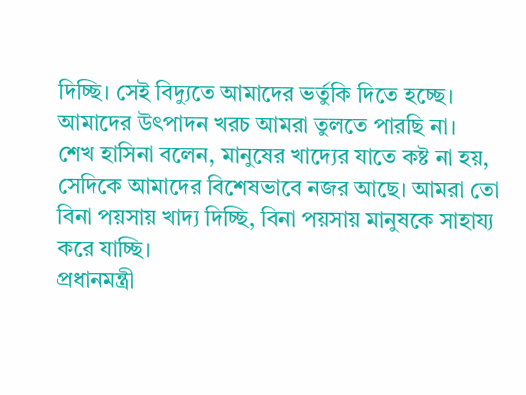দিচ্ছি। সেই বিদ্যুতে আমাদের ভর্তুকি দিতে হচ্ছে। আমাদের উৎপাদন খরচ আমরা তুলতে পারছি না।
শেখ হাসিনা বলেন, মানুষের খাদ্যের যাতে কষ্ট না হয়, সেদিকে আমাদের বিশেষভাবে নজর আছে। আমরা তো বিনা পয়সায় খাদ্য দিচ্ছি, বিনা পয়সায় মানুষকে সাহায্য করে যাচ্ছি।
প্রধানমন্ত্রী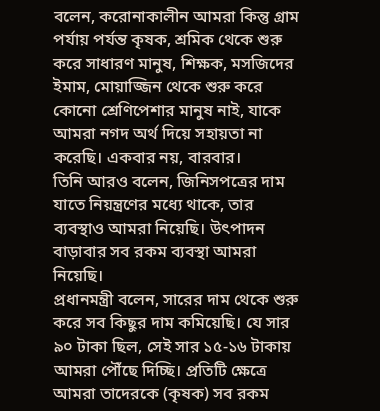বলেন, করোনাকালীন আমরা কিন্তু গ্রাম পর্যায় পর্যন্ত কৃষক, শ্রমিক থেকে শুরু করে সাধারণ মানুষ, শিক্ষক, মসজিদের ইমাম, মোয়াজ্জিন থেকে শুরু করে কোনো শ্রেণিপেশার মানুষ নাই, যাকে আমরা নগদ অর্থ দিয়ে সহায়তা না করেছি। একবার নয়, বারবার।
তিনি আরও বলেন, জিনিসপত্রের দাম যাতে নিয়ন্ত্রণের মধ্যে থাকে, তার ব্যবস্থাও আমরা নিয়েছি। উৎপাদন বাড়াবার সব রকম ব্যবস্থা আমরা নিয়েছি।
প্রধানমন্ত্রী বলেন, সারের দাম থেকে শুরু করে সব কিছুর দাম কমিয়েছি। যে সার ৯০ টাকা ছিল, সেই সার ১৫-১৬ টাকায় আমরা পৌঁছে দিচ্ছি। প্রতিটি ক্ষেত্রে আমরা তাদেরকে (কৃষক) সব রকম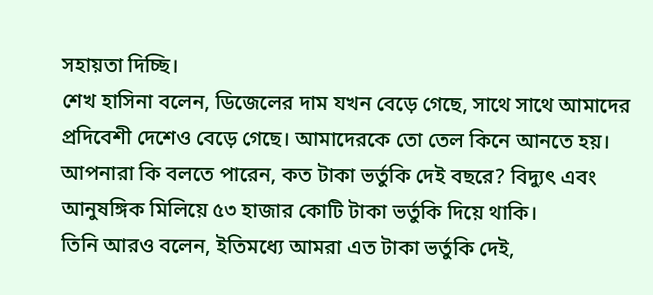সহায়তা দিচ্ছি।
শেখ হাসিনা বলেন, ডিজেলের দাম যখন বেড়ে গেছে, সাথে সাথে আমাদের প্রদিবেশী দেশেও বেড়ে গেছে। আমাদেরকে তো তেল কিনে আনতে হয়। আপনারা কি বলতে পারেন, কত টাকা ভর্তুকি দেই বছরে? বিদ্যুৎ এবং আনুষঙ্গিক মিলিয়ে ৫৩ হাজার কোটি টাকা ভর্তুকি দিয়ে থাকি।
তিনি আরও বলেন, ইতিমধ্যে আমরা এত টাকা ভর্তুকি দেই,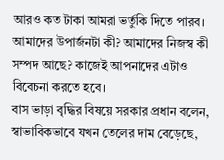আরও কত টাকা আমরা ভর্তুকি দিতে পারব। আমাদের উপার্জনটা কী? আমাদের নিজস্ব কী সম্পদ আছে? কাজেই আপনাদের এটাও বিবেচনা করতে হবে।
বাস ভাড়া বৃদ্ধির বিষয়ে সরকার প্রধান বলেন, স্বাভাবিকভাবে যখন তেলের দাম বেড়েছে,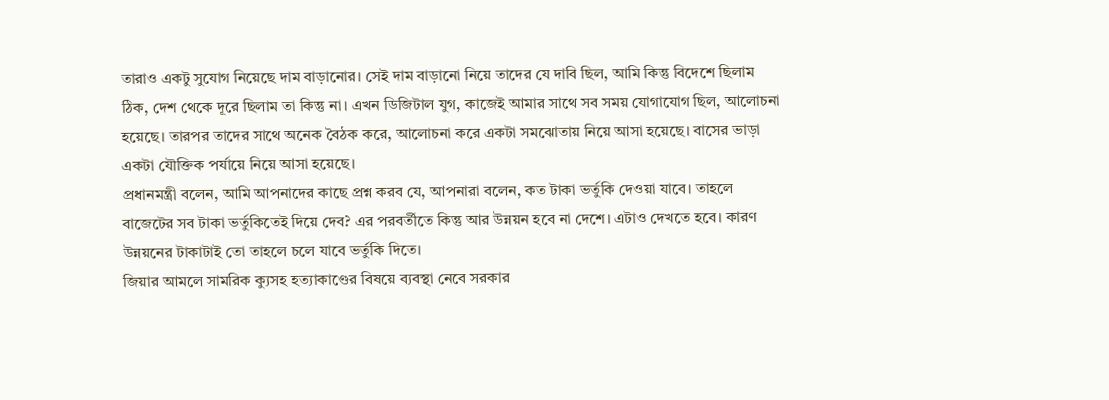তারাও একটু সুযোগ নিয়েছে দাম বাড়ানোর। সেই দাম বাড়ানো নিয়ে তাদের যে দাবি ছিল, আমি কিন্তু বিদেশে ছিলাম ঠিক, দেশ থেকে দূরে ছিলাম তা কিন্তু না। এখন ডিজিটাল যুগ, কাজেই আমার সাথে সব সময় যোগাযোগ ছিল, আলোচনা হয়েছে। তারপর তাদের সাথে অনেক বৈঠক করে, আলোচনা করে একটা সমঝোতায় নিয়ে আসা হয়েছে। বাসের ভাড়া একটা যৌক্তিক পর্যায়ে নিয়ে আসা হয়েছে।
প্রধানমন্ত্রী বলেন, আমি আপনাদের কাছে প্রশ্ন করব যে, আপনারা বলেন, কত টাকা ভর্তুকি দেওয়া যাবে। তাহলে বাজেটের সব টাকা ভর্তুকিতেই দিয়ে দেব? এর পরবর্তীতে কিন্তু আর উন্নয়ন হবে না দেশে। এটাও দেখতে হবে। কারণ উন্নয়নের টাকাটাই তো তাহলে চলে যাবে ভর্তুকি দিতে।
জিয়ার আমলে সামরিক ক্যুসহ হত্যাকাণ্ডের বিষয়ে ব্যবস্থা নেবে সরকার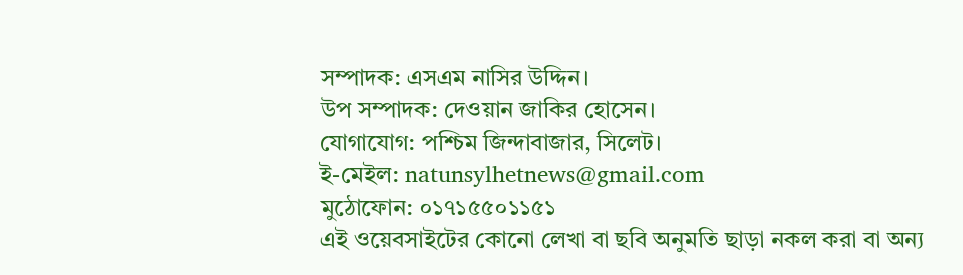সম্পাদক: এসএম নাসির উদ্দিন।
উপ সম্পাদক: দেওয়ান জাকির হোসেন।
যোগাযোগ: পশ্চিম জিন্দাবাজার, সিলেট।
ই-মেইল: natunsylhetnews@gmail.com
মুঠোফোন: ০১৭১৫৫০১১৫১
এই ওয়েবসাইটের কোনো লেখা বা ছবি অনুমতি ছাড়া নকল করা বা অন্য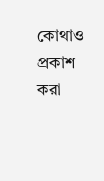কোথাও প্রকাশ করা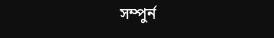সম্পুর্ন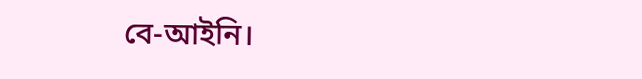বে-আইনি।